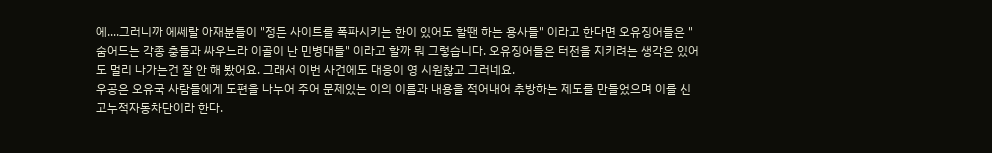에....그러니까 에쎄랄 아재분들이 "정든 사이트를 폭파시키는 한이 있어도 할땐 하는 용사들" 이라고 한다면 오유징어들은 "숨어드는 각종 충들과 싸우느라 이골이 난 민병대들" 이라고 할까 뭐 그렇습니다. 오유징어들은 터전을 지키려는 생각은 있어도 멀리 나가는건 잘 안 해 봤어요. 그래서 이번 사건에도 대응이 영 시원찮고 그러네요.
우공은 오유국 사람들에게 도편을 나누어 주어 문제있는 이의 이름과 내용을 적어내어 추방하는 제도를 만들었으며 이를 신고누적자동차단이라 한다.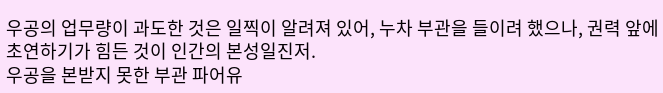우공의 업무량이 과도한 것은 일찍이 알려져 있어, 누차 부관을 들이려 했으나, 권력 앞에 초연하기가 힘든 것이 인간의 본성일진저.
우공을 본받지 못한 부관 파어유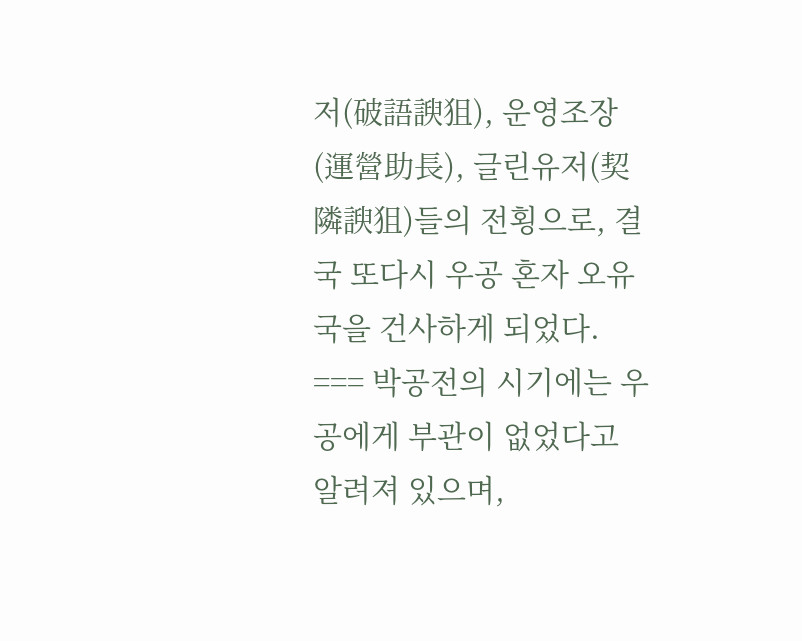저(破語諛狙), 운영조장(運營助長), 글린유저(契隣諛狙)들의 전횡으로, 결국 또다시 우공 혼자 오유국을 건사하게 되었다. === 박공전의 시기에는 우공에게 부관이 없었다고 알려져 있으며,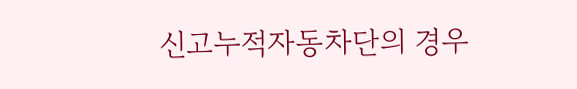신고누적자동차단의 경우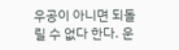우공이 아니면 되돌릴 수 없다 한다. 운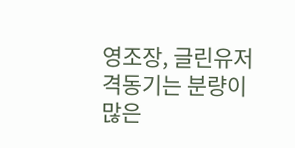영조장, 글린유저 격동기는 분량이 많은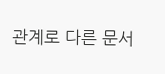관계로 다른 문서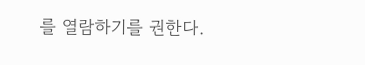를 열람하기를 권한다.